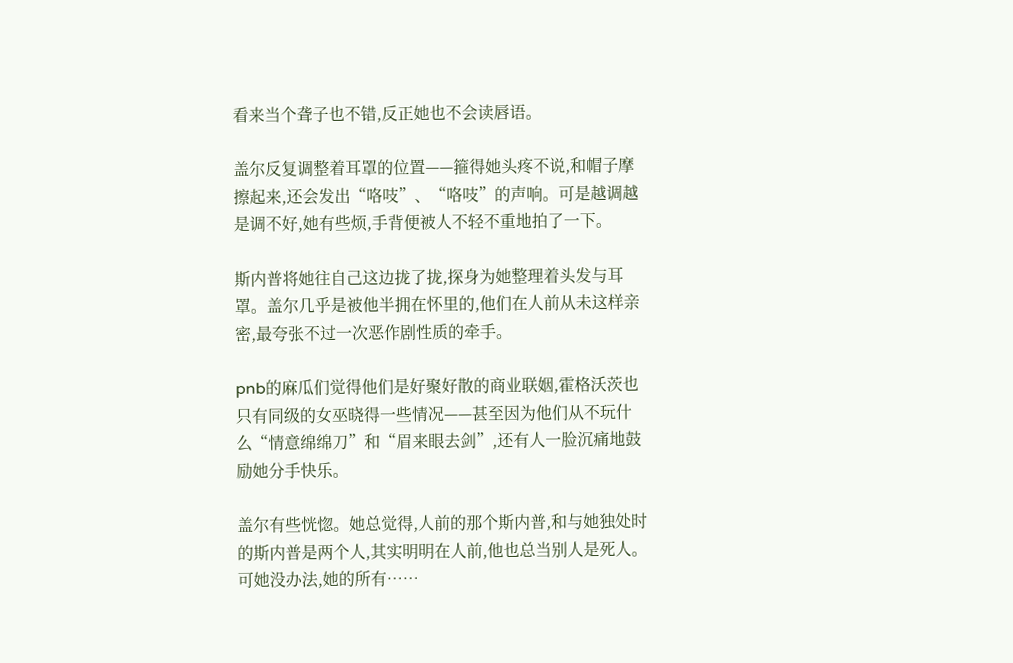看来当个聋子也不错,反正她也不会读唇语。

盖尔反复调整着耳罩的位置——箍得她头疼不说,和帽子摩擦起来,还会发出“咯吱”、“咯吱”的声响。可是越调越是调不好,她有些烦,手背便被人不轻不重地拍了一下。

斯内普将她往自己这边拢了拢,探身为她整理着头发与耳罩。盖尔几乎是被他半拥在怀里的,他们在人前从未这样亲密,最夸张不过一次恶作剧性质的牵手。

pnb的麻瓜们觉得他们是好聚好散的商业联姻,霍格沃茨也只有同级的女巫晓得一些情况——甚至因为他们从不玩什么“情意绵绵刀”和“眉来眼去剑”,还有人一脸沉痛地鼓励她分手快乐。

盖尔有些恍惚。她总觉得,人前的那个斯内普,和与她独处时的斯内普是两个人,其实明明在人前,他也总当别人是死人。可她没办法,她的所有……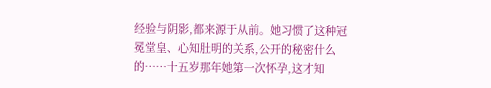经验与阴影,都来源于从前。她习惯了这种冠冕堂皇、心知肚明的关系,公开的秘密什么的……十五岁那年她第一次怀孕,这才知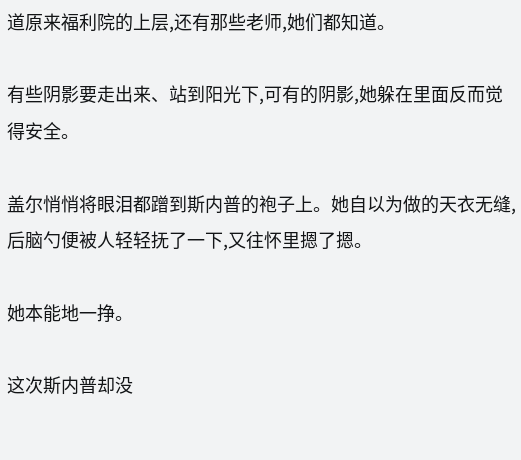道原来福利院的上层,还有那些老师,她们都知道。

有些阴影要走出来、站到阳光下,可有的阴影,她躲在里面反而觉得安全。

盖尔悄悄将眼泪都蹭到斯内普的袍子上。她自以为做的天衣无缝,后脑勺便被人轻轻抚了一下,又往怀里摁了摁。

她本能地一挣。

这次斯内普却没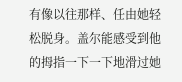有像以往那样、任由她轻松脱身。盖尔能感受到他的拇指一下一下地滑过她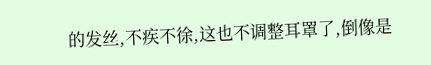的发丝,不疾不徐,这也不调整耳罩了,倒像是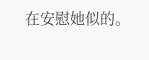在安慰她似的。